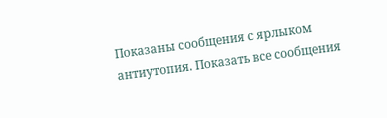Показаны сообщения с ярлыком антиутопия. Показать все сообщения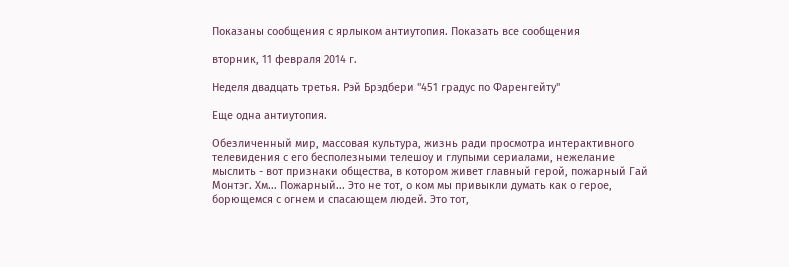Показаны сообщения с ярлыком антиутопия. Показать все сообщения

вторник, 11 февраля 2014 г.

Неделя двадцать третья. Рэй Брэдбери "451 градус по Фаренгейту"

Еще одна антиутопия.

Обезличенный мир, массовая культура, жизнь ради просмотра интерактивного телевидения с его бесполезными телешоу и глупыми сериалами, нежелание мыслить - вот признаки общества, в котором живет главный герой, пожарный Гай Монтэг. Хм... Пожарный... Это не тот, о ком мы привыкли думать как о герое, борющемся с огнем и спасающем людей. Это тот,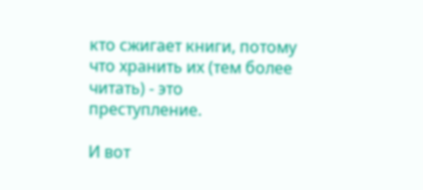кто сжигает книги, потому что хранить их (тем более читать) - это преступление.

И вот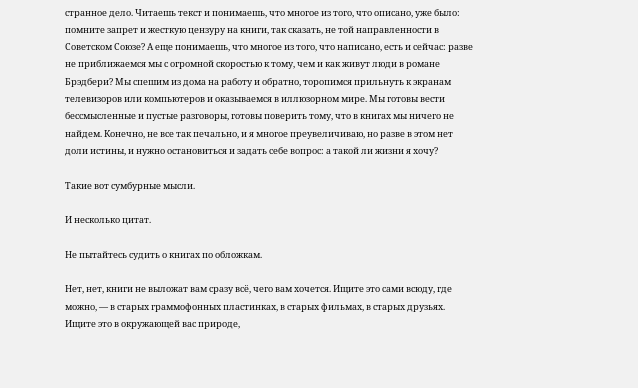странное дело. Читаешь текст и понимаешь, что многое из того, что описано, уже было: помните запрет и жесткую цензуру на книги, так сказать, не той направленности в Советском Союзе? А еще понимаешь, что многое из того, что написано, есть и сейчас: разве не приближаемся мы с огромной скоростью к тому, чем и как живут люди в романе Брэдбери? Мы спешим из дома на работу и обратно, торопимся прильнуть к экранам телевизоров или компьютеров и оказываемся в иллюзорном мире. Мы готовы вести бессмысленные и пустые разговоры, готовы поверить тому, что в книгах мы ничего не найдем. Конечно, не все так печально, и я многое преувеличиваю, но разве в этом нет доли истины, и нужно остановиться и задать себе вопрос: а такой ли жизни я хочу?

Такие вот сумбурные мысли.

И несколько цитат.

Не пытайтесь судить о книгах по обложкам.

Нет, нет, книги не выложат вам сразу всё, чего вам хочется. Ищите это сами всюду, где можно, — в старых граммофонных пластинках, в старых фильмах, в старых друзьях. Ищите это в окружающей вас природе,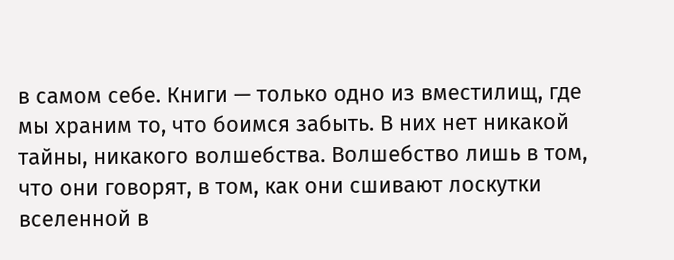в самом себе. Книги — только одно из вместилищ, где мы храним то, что боимся забыть. В них нет никакой тайны, никакого волшебства. Волшебство лишь в том, что они говорят, в том, как они сшивают лоскутки вселенной в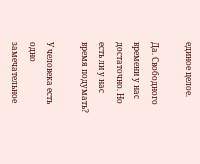единое целое.

Да. Свободного времени у нас достаточно. Но есть ли у нас время подумать?

У человека есть одно замечательное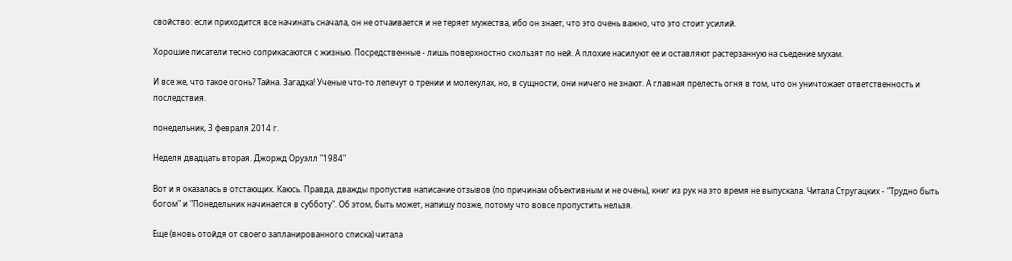свойство: если приходится все начинать сначала, он не отчаивается и не теряет мужества, ибо он знает, что это очень важно, что это стоит усилий.

Хорошие писатели тесно соприкасаются с жизнью. Посредственные - лишь поверхностно скользят по ней. А плохие насилуют ее и оставляют растерзанную на съедение мухам.

И все же, что такое огонь? Тайна. Загадка! Ученые что-то лепечут о трении и молекулах, но, в сущности, они ничего не знают. А главная прелесть огня в том, что он уничтожает ответственность и последствия.

понедельник, 3 февраля 2014 г.

Неделя двадцать вторая. Джоржд Оруэлл "1984"

Вот и я оказалась в отстающих. Каюсь. Правда, дважды пропустив написание отзывов (по причинам объективным и не очень), книг из рук на это время не выпускала. Читала Стругацких - "Трудно быть богом" и "Понедельник начинается в субботу". Об этом, быть может, напишу позже, потому что вовсе пропустить нельзя.

Еще (вновь отойдя от своего запланированного списка) читала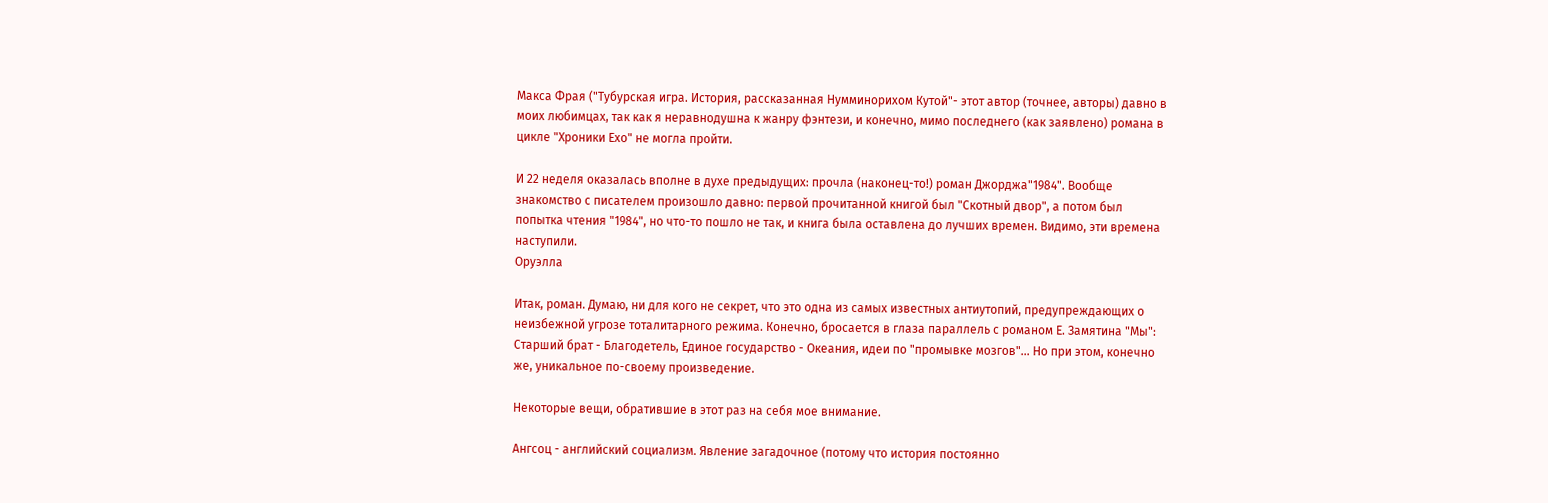Макса Фрая ("Тубурская игра. История, рассказанная Нумминорихом Кутой"- этот автор (точнее, авторы) давно в моих любимцах, так как я неравнодушна к жанру фэнтези, и конечно, мимо последнего (как заявлено) романа в цикле "Хроники Ехо" не могла пройти.

И 22 неделя оказалась вполне в духе предыдущих: прочла (наконец-то!) роман Джорджа"1984". Вообще знакомство с писателем произошло давно: первой прочитанной книгой был "Скотный двор", а потом был попытка чтения "1984", но что-то пошло не так, и книга была оставлена до лучших времен. Видимо, эти времена наступили.
Оруэлла

Итак, роман. Думаю, ни для кого не секрет, что это одна из самых известных антиутопий, предупреждающих о неизбежной угрозе тоталитарного режима. Конечно, бросается в глаза параллель с романом Е. Замятина "Мы": Старший брат - Благодетель, Единое государство - Океания, идеи по "промывке мозгов"... Но при этом, конечно же, уникальное по-своему произведение.

Некоторые вещи, обратившие в этот раз на себя мое внимание.

Ангсоц - английский социализм. Явление загадочное (потому что история постоянно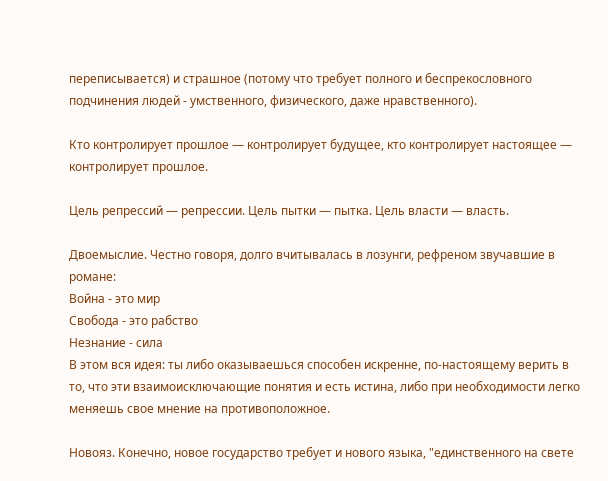переписывается) и страшное (потому что требует полного и беспрекословного подчинения людей - умственного, физического, даже нравственного).

Кто контролирует прошлое — контролирует будущее, кто контролирует настоящее — контролирует прошлое.

Цель репрессий — репрессии. Цель пытки — пытка. Цель власти — власть.

Двоемыслие. Честно говоря, долго вчитывалась в лозунги, рефреном звучавшие в романе:
Война - это мир
Свобода - это рабство
Незнание - сила
В этом вся идея: ты либо оказываешься способен искренне, по-настоящему верить в то, что эти взаимоисключающие понятия и есть истина, либо при необходимости легко меняешь свое мнение на противоположное.

Новояз. Конечно, новое государство требует и нового языка, "единственного на свете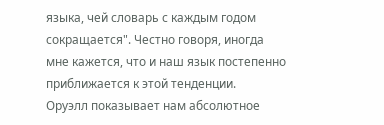языка, чей словарь с каждым годом сокращается". Честно говоря, иногда мне кажется, что и наш язык постепенно приближается к этой тенденции.
Оруэлл показывает нам абсолютное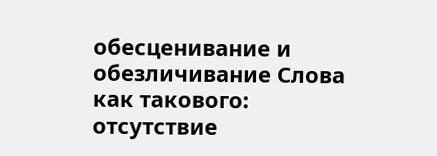обесценивание и обезличивание Слова как такового: отсутствие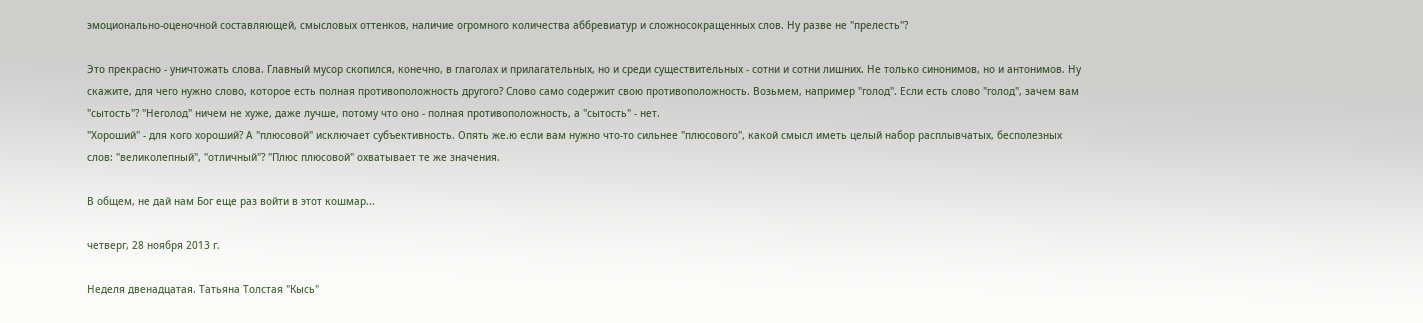эмоционально-оценочной составляющей, смысловых оттенков, наличие огромного количества аббревиатур и сложносокращенных слов. Ну разве не "прелесть"?

Это прекрасно - уничтожать слова. Главный мусор скопился, конечно, в глаголах и прилагательных, но и среди существительных - сотни и сотни лишних. Не только синонимов, но и антонимов. Ну скажите, для чего нужно слово, которое есть полная противоположность другого? Слово само содержит свою противоположность. Возьмем, например "голод". Если есть слово "голод", зачем вам "сытость"? "Неголод" ничем не хуже, даже лучше, потому что оно - полная противоположность, а "сытость" - нет.
"Хороший" - для кого хороший? А "плюсовой" исключает субъективность. Опять же.ю если вам нужно что-то сильнее "плюсового", какой смысл иметь целый набор расплывчатых, бесполезных слов: "великолепный", "отличный"? "Плюс плюсовой" охватывает те же значения.

В общем, не дай нам Бог еще раз войти в этот кошмар...

четверг, 28 ноября 2013 г.

Неделя двенадцатая. Татьяна Толстая "Кысь"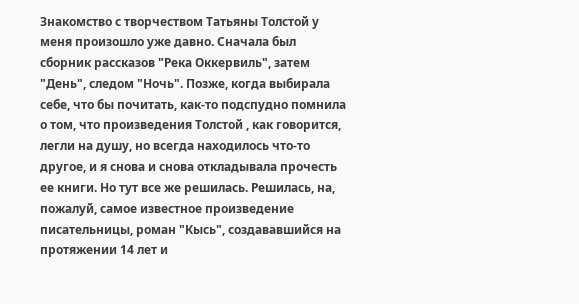Знакомство с творчеством Татьяны Толстой у меня произошло уже давно. Сначала был сборник рассказов "Река Оккервиль", затем "День", следом "Ночь". Позже, когда выбирала себе, что бы почитать, как-то подспудно помнила о том, что произведения Толстой , как говорится, легли на душу, но всегда находилось что-то другое, и я снова и снова откладывала прочесть ее книги. Но тут все же решилась. Решилась, на, пожалуй, самое известное произведение писательницы, роман "Кысь", создававшийся на протяжении 14 лет и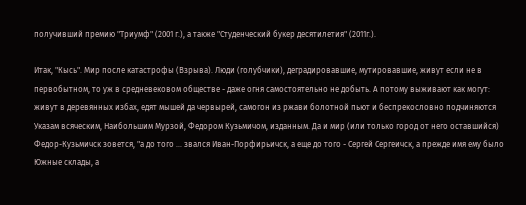получивший премию "Триумф" (2001 г.), а также "Студенческий букер десятилетия" (2011г.).

Итак, "Кысь". Мир после катастрофы (Взрыва). Люди (голубчики), деградировавшие, мутировавшие, живут если не в первобытном, то уж в средневековом обществе - даже огня самостоятельно не добыть. А потому выживают как могут: живут в деревянных избах, едят мышей да червырей, самогон из ржави болотной пьют и беспрекословно подчиняются Указам всяческим, Наибольшим Мурзой, Федором Кузьмичом, изданным. Да и мир (или только город от него оставшийся) Федор-Кузьмичск зовется, "а до того ... звался Иван-Порфирьичск, а еще до того - Сергей Сергеичск, а прежде имя ему было Южные склады, а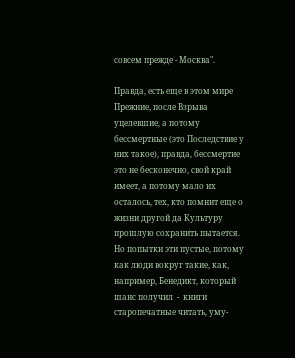совсем прежде - Москва".

Правда, есть еще в этом мире  Прежние, после Взрыва уцелевшие, а потому бессмертные (это Последствие у них такое), правда, бессмертие это не бесконечно, свой край имеет, а потому мало их осталось, тех, кто помнит еще о жизни другой да Культуру прошлую сохранить пытается. Но попытки эти пустые, потому как люди вокруг такие, как, например, Бенедикт, который шанс получил  -  книги старопечатные читать, уму-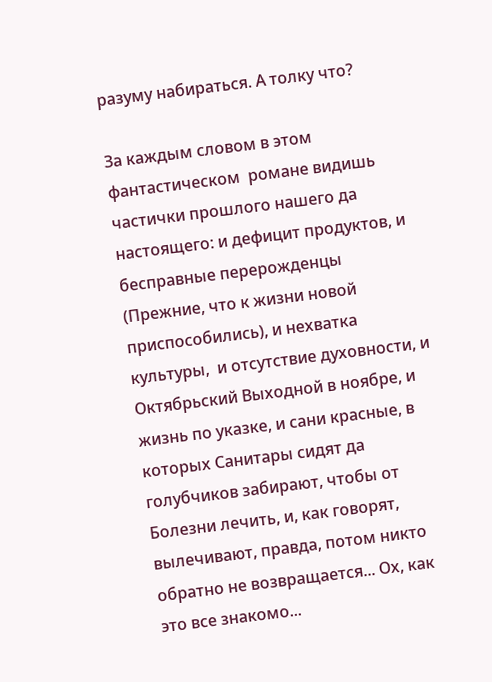разуму набираться. А толку что?

За каждым словом в этом фантастическом  романе видишь частички прошлого нашего да настоящего: и дефицит продуктов, и бесправные перерожденцы (Прежние, что к жизни новой приспособились), и нехватка культуры,  и отсутствие духовности, и Октябрьский Выходной в ноябре, и жизнь по указке, и сани красные, в которых Санитары сидят да голубчиков забирают, чтобы от Болезни лечить, и, как говорят, вылечивают, правда, потом никто обратно не возвращается... Ох, как это все знакомо...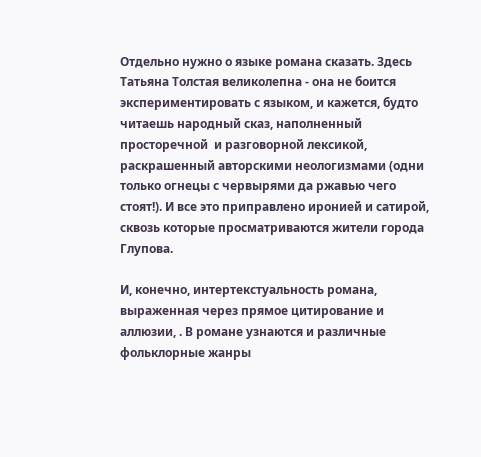Отдельно нужно о языке романа сказать. Здесь Татьяна Толстая великолепна - она не боится экспериментировать с языком, и кажется, будто читаешь народный сказ, наполненный просторечной  и разговорной лексикой, раскрашенный авторскими неологизмами (одни только огнецы с червырями да ржавью чего стоят!). И все это приправлено иронией и сатирой, сквозь которые просматриваются жители города Глупова.

И, конечно, интертекстуальность романа, выраженная через прямое цитирование и аллюзии, . В романе узнаются и различные фольклорные жанры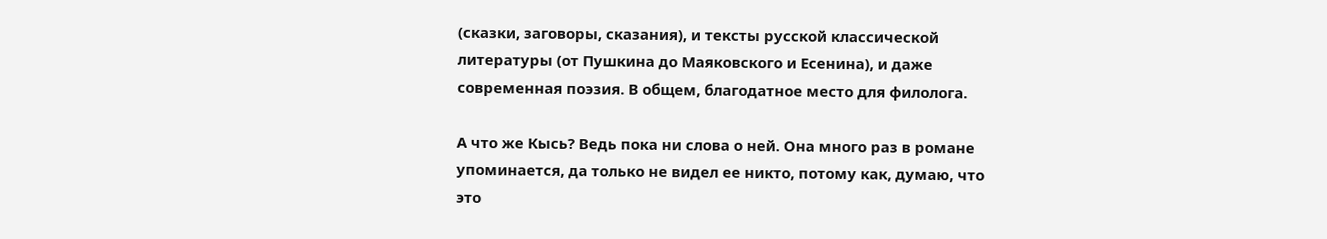(сказки, заговоры, сказания), и тексты русской классической литературы (от Пушкина до Маяковского и Есенина), и даже современная поэзия. В общем, благодатное место для филолога.

А что же Кысь? Ведь пока ни слова о ней. Она много раз в романе упоминается, да только не видел ее никто, потому как, думаю, что это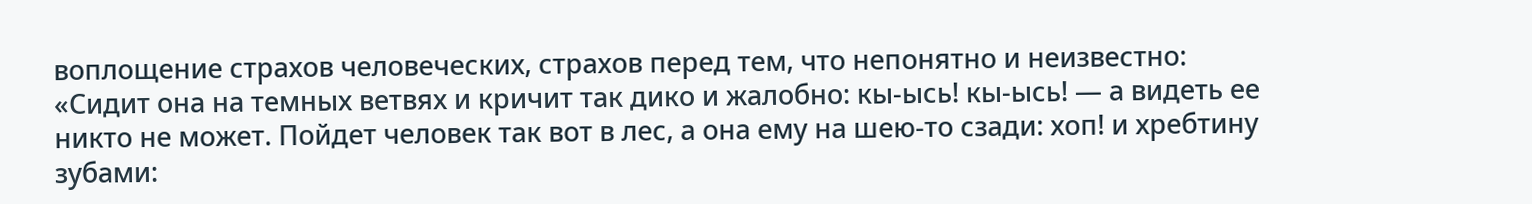воплощение страхов человеческих, страхов перед тем, что непонятно и неизвестно: «Сидит она на темных ветвях и кричит так дико и жалобно: кы-ысь! кы-ысь! — а видеть ее никто не может. Пойдет человек так вот в лес, а она ему на шею-то сзади: хоп! и хребтину зубами: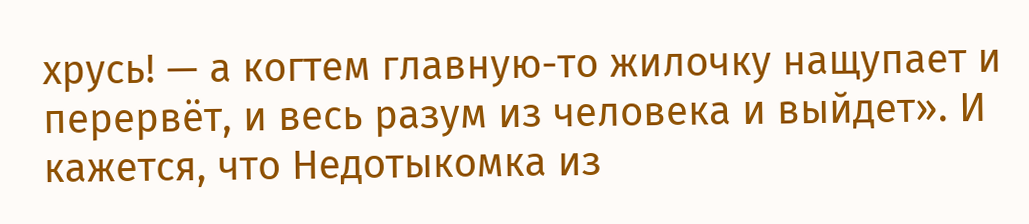хрусь! — а когтем главную-то жилочку нащупает и перервёт, и весь разум из человека и выйдет». И кажется, что Недотыкомка из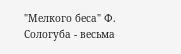"Мелкого беса" Ф. Сологуба - весьма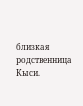близкая родственница Кыси.